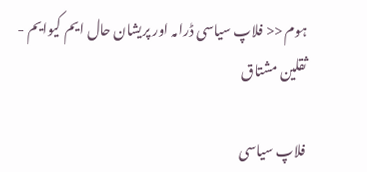ہوم << فلاپ سیاسی ڈرامہ اور پریشان حال ایم کیوایم - ثقلین مشتاق

فلاپ سیاسی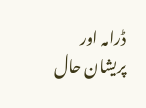ڈرامہ اور پریشان حال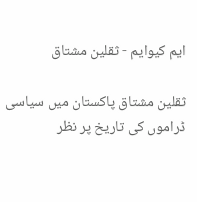ایم کیوایم - ثقلین مشتاق

ثقلین مشتاق پاکستان میں سیاسی ڈراموں کی تاریخ پر نظر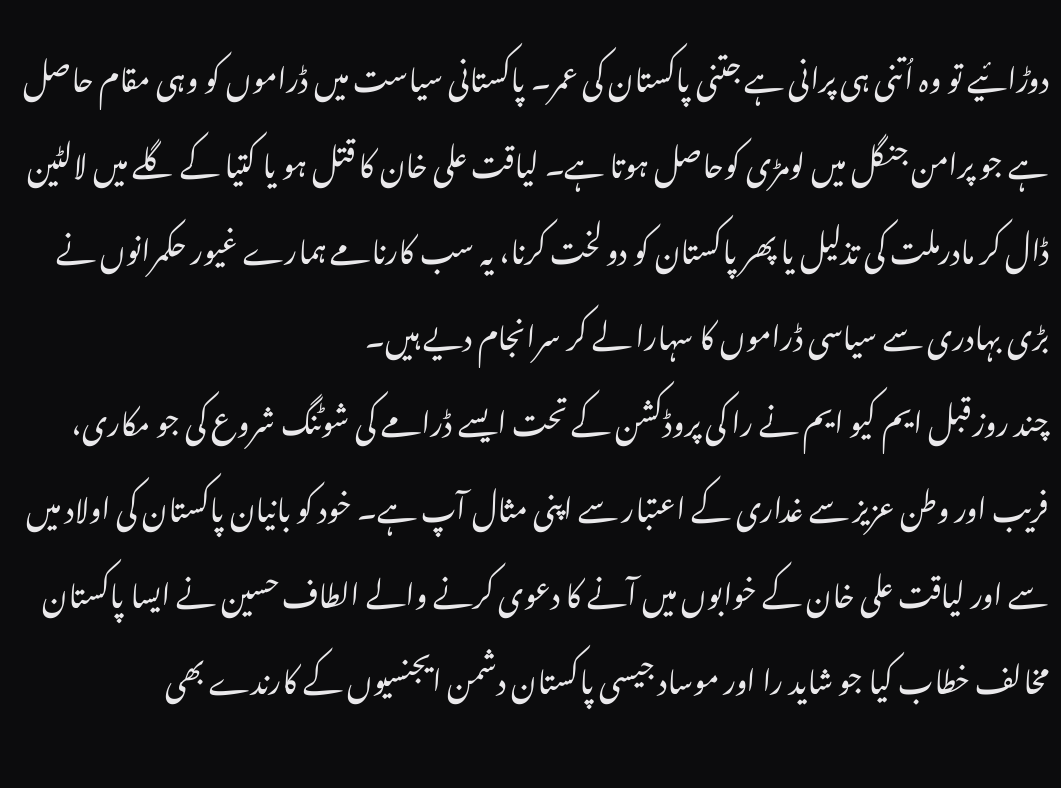دوڑائیے تو وہ اُتنی ہی پرانی ہے جتنی پاکستان کی عمر۔ پاکستانی سیاست میں ڈراموں کو وہی مقام حاصل ہے جو پرامن جنگل میں لومڑی کوحاصل ہوتا ہے۔ لیاقت علی خان کا قتل ہو یا کتیا کے گلے میں لالٹین ڈال کر مادرملت کی تذلیل یا پھر پاکستان کو دو لخت کرنا، یہ سب کارنامے ہمارے غیور حکمرانوں نے بڑی بہادری سے سیاسی ڈراموں کا سہارا لے کر سرانجام دیے ہیں۔
چند روز قبل ایم کیو ایم نے را کی پروڈکشن کے تحت ایسے ڈرامے کی شوٹنگ شروع کی جو مکاری، فریب اور وطن عزیز سے غداری کے اعتبار سے اپنی مثال آپ ہے۔ خود کو بانیان پاکستان کی اولاد میں سے اور لیاقت علی خان کے خوابوں میں آنے کا دعوی کرنے والے الطاف حسین نے ایسا پاکستان مخالف خطاب کیا جو شاید را اور موساد جیسی پاکستان دشمن ایجنسیوں کے کارندے بھی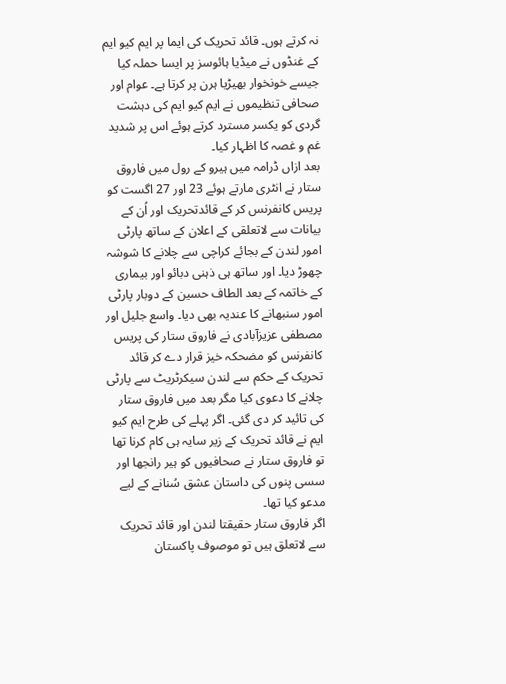نہ کرتے ہوں۔ قائد تحریک کی ایما پر ایم کیو ایم کے غنڈوں نے میڈیا ہائوسز پر ایسا حملہ کیا جیسے خونخوار بھیڑیا ہرن پر کرتا ہے۔ عوام اور صحافی تنظیموں نے ایم کیو ایم کی دہشت گردی کو یکسر مسترد کرتے ہوئے اس پر شدید غم و غصہ کا اظہار کیا۔
بعد ازاں ڈرامہ میں ہیرو کے رول میں فاروق ستار نے انٹری مارتے ہوئے 23 اور 27 اگست کو پریس کانفرنس کر کے قائدتحریک اور اُن کے بیانات سے لاتعلقی کے اعلان کے ساتھ پارٹی امور لندن کے بجائے کراچی سے چلانے کا شوشہ چھوڑ دیا۔ اور ساتھ ہی ذہنی دبائو اور بیماری کے خاتمہ کے بعد الطاف حسین کے دوبار پارٹی امور سنبھانے کا عندیہ بھی دیا۔ واسع جلیل اور مصطفی عزیزآبادی نے فاروق ستار کی پریس کانفرنس کو مضحکہ خیز قرار دے کر قائد تحریک کے حکم سے لندن سیکرٹریٹ سے پارٹی چلانے کا دعوی کیا مگر بعد میں فاروق ستار کی تائید کر دی گئی۔ اگر پہلے کی طرح ایم کیو ایم نے قائد تحریک کے زیر سایہ ہی کام کرنا تھا تو فاروق ستار نے صحافیوں کو ہیر رانجھا اور سسی پنوں کی داستان عشق سُنانے کے لیے مدعو کیا تھا۔
اگر فاروق ستار حقیقتا لندن اور قائد تحریک سے لاتعلق ہیں تو موصوف پاکستان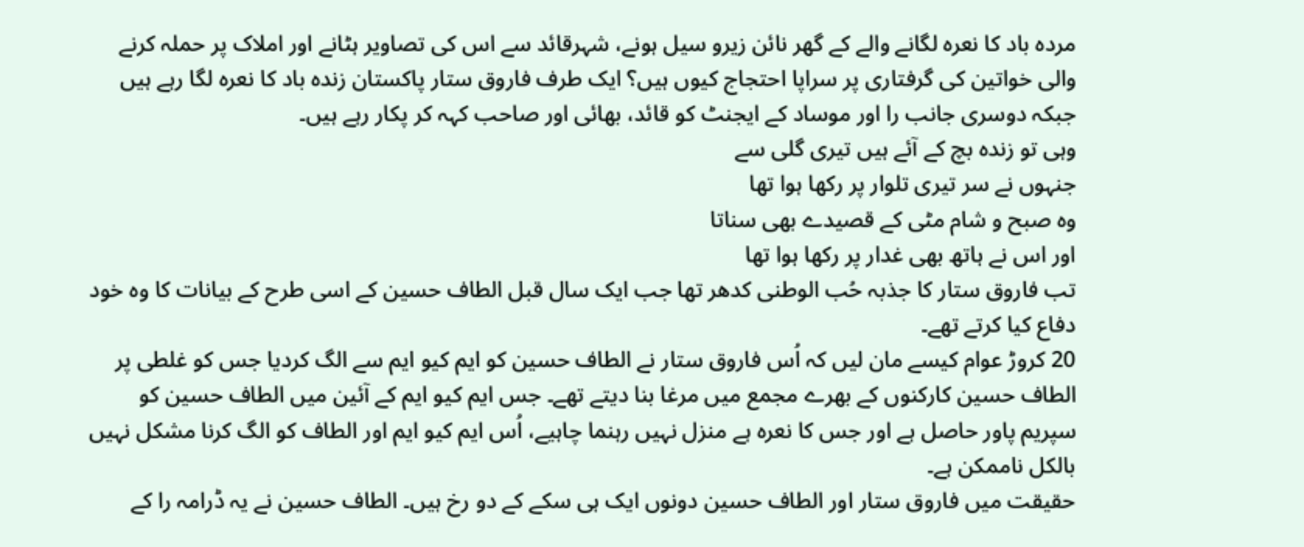مردہ باد کا نعرہ لگانے والے کے گھر نائن زیرو سیل ہونے، شہرقائد سے اس کی تصاویر ہٹانے اور املاک پر حملہ کرنے والی خواتین کی گرفتاری پر سراپا احتجاج کیوں ہیں؟ ایک طرف فاروق ستار پاکستان زندہ باد کا نعرہ لگا رہے ہیں جبکہ دوسری جانب را اور موساد کے ایجنٹ کو قائد، بھائی اور صاحب کہہ کر پکار رہے ہیں۔
وہی تو زندہ بچ کے آئے ہیں تیری گلی سے
جنہوں نے سر تیری تلوار پر رکھا ہوا تھا
وہ صبح و شام مٹی کے قصیدے بھی سناتا
اور اس نے ہاتھ بھی غدار پر رکھا ہوا تھا
تب فاروق ستار کا جذبہ حُب الوطنی کدھر تھا جب ایک سال قبل الطاف حسین کے اسی طرح کے بیانات کا وہ خود دفاع کیا کرتے تھے۔
20 کروڑ عوام کیسے مان لیں کہ اُس فاروق ستار نے الطاف حسین کو ایم کیو ایم سے الگ کردیا جس کو غلطی پر الطاف حسین کارکنوں کے بھرے مجمع میں مرغا بنا دیتے تھے۔ جس ایم کیو ایم کے آئین میں الطاف حسین کو سپریم پاور حاصل ہے اور جس کا نعرہ ہے منزل نہیں رہنما چاہیے، اُس ایم کیو ایم اور الطاف کو الگ کرنا مشکل نہیں بالکل ناممکن ہے۔
حقیقت میں فاروق ستار اور الطاف حسین دونوں ایک ہی سکے کے دو رخ ہیں۔ الطاف حسین نے یہ ڈرامہ را کے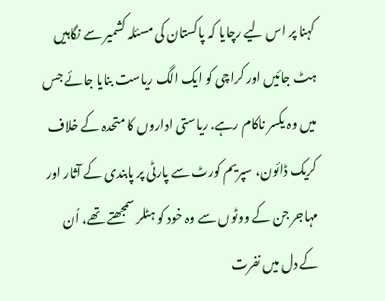کہنا پر اس لیے رچایا کہ پاکستان کی مسئلہ کشمیر سے نگاہیں ہٹ جائیں اور کراچی کو ایک الگ ریاست بنایا جائے جس میں وہ یکسر ناکام رہے. ریاستی اداروں کا متحدہ کے خلاف کریک ڈائون، سپریم کورٹ سے پارٹی پر پابندی کے آثار اور مہاجر جن کے ووٹوں سے وہ خود کو ہٹلر سمجھتے تھے، اُن کے دل میں نفرت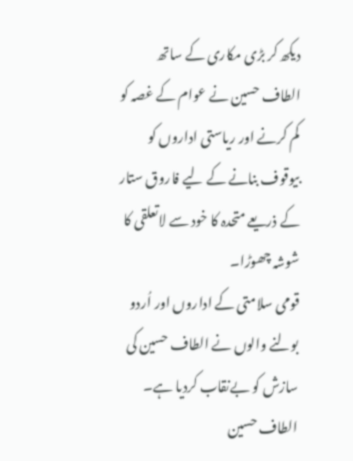دیکھ کر بڑی مکاری کے ساتھ الطاف حسین نے عوام کے غصہ کو کم کرنے اور ریاستی اداروں کو بیوقوف بنانے کے لیے فاروق ستار کے ذریعے متحدہ کا خود سے لاتعلقی کا شوشہ چھوڑا۔
قومی سلامتی کے اداروں اور اُردو بولنے والوں نے الطاف حسین کی سازش کو بےنقاب کردیا ہے۔ الطاف حسین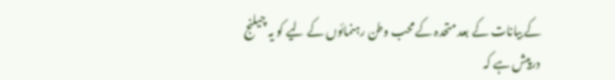کے بیانات کے بعد متحدہ کے محب وطن رہنمائوں کے لیے کو یہ چیلنج درپیش ہے کہ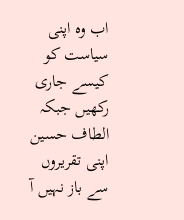اب وہ اپنی سیاست کو کیسے جاری رکھیں جبکہ الطاف حسین اپنی تقریروں سے باز نہیں آ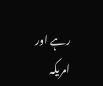رہے اور امریکہ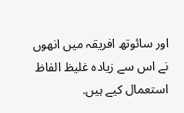اور سائوتھ افریقہ میں انھوں نے اس سے زیادہ غلیظ الفاظ استعمال کیے ہیں.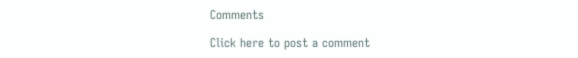Comments

Click here to post a comment